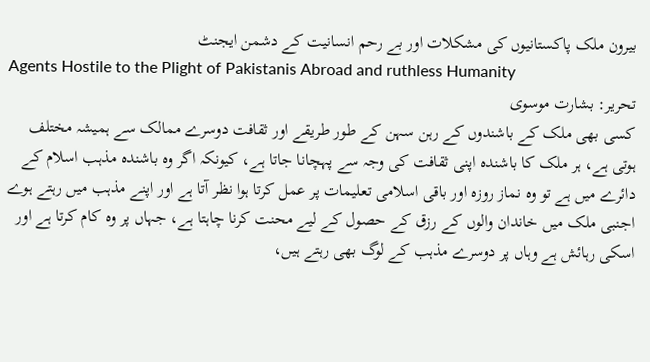بیرون ملک پاکستانیوں کی مشکلات اور بے رحم انسانیت کے دشمن ایجنٹ
Agents Hostile to the Plight of Pakistanis Abroad and ruthless Humanity
تحریر: بشارت موسوی
کسی بھی ملک کے باشندوں کے رہن سہن کے طور طریقے اور ثقافت دوسرے ممالک سے ہمیشہ مختلف ہوتی ہے، ہر ملک کا باشندہ اپنی ثقافت کی وجہ سے پہچانا جاتا ہے، کیونکہ اگر وہ باشندہ مذہب اسلام کے دائرے میں ہے تو وہ نماز روزہ اور باقی اسلامی تعلیمات پر عمل کرتا ہوا نظر آتا ہے اور اپنے مذہب میں رہتے ہوے اجنبی ملک میں خاندان والوں کے رزق کے حصول کے لیے محنت کرنا چاہتا ہے، جہاں پر وہ کام کرتا ہے اور اسکی رہائش ہے وہاں پر دوسرے مذہب کے لوگ بھی رہتے ہیں،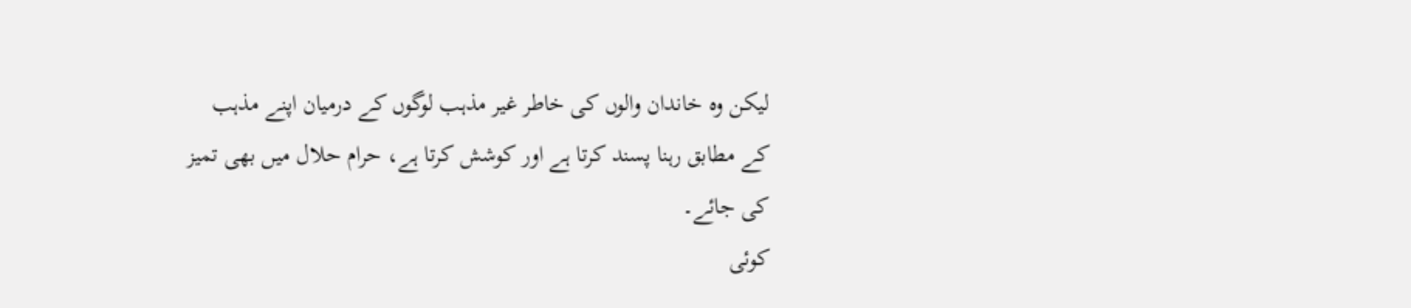لیکن وہ خاندان والوں کی خاطر غیر مذہب لوگوں کے درمیان اپنے مذہب کے مطابق رہنا پسند کرتا ہے اور کوشش کرتا ہے، حرام حلال میں بھی تمیز کی جائے۔
کوئی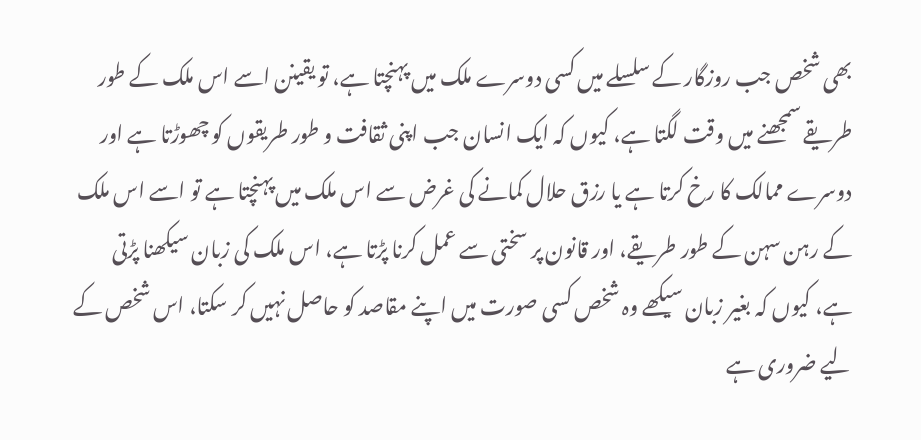بھی شخص جب روزگار کے سلسلے میں کسی دوسرے ملک میں پہنچتا ہے، تو یقینن اسے اس ملک کے طور طریقے سمجھنے میں وقت لگتا ہے، کیوں کہ ایک انسان جب اپنی ثقافت و طور طریقوں کو چھوڑتا ہے اور دوسرے ممالک کا رخ کرتا ہے یا رزق حلال کمانے کی غرض سے اس ملک میں پہنچتا ہے تو اسے اس ملک کے رہن سہن کے طور طریقے، اور قانون پر سختی سے عمل کرنا پڑتا ہے، اس ملک کی زبان سیکھنا پڑتی ہے، کیوں کہ بغیر زبان سیکھے وہ شخص کسی صورت میں اپنے مقاصد کو حاصل نہیں کر سکتا، اس شخص کے لیے ضروری ہے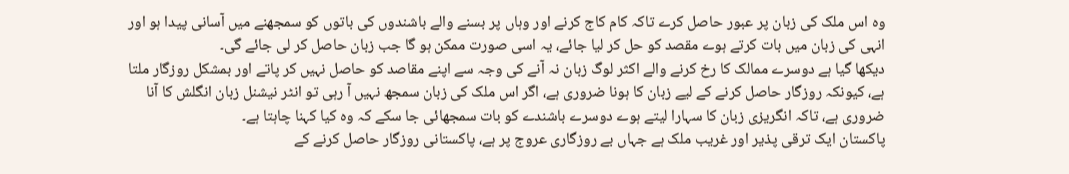وہ اس ملک کی زبان پر عبور حاصل کرے تاکہ کام کاج کرنے اور وہاں پر بسنے والے باشندوں کی باتوں کو سمجھنے میں آسانی پیدا ہو اور انہی کی زبان میں بات کرتے ہوے مقصد کو حل کر لیا جائے، یہ اسی صورت ممکن ہو گا جب زبان حاصل کر لی جائے گی۔
دیکھا گیا ہے دوسرے ممالک کا رخ کرنے والے اکثر لوگ زبان نہ آنے کی وجہ سے اپنے مقاصد کو حاصل نہیں کر پاتے اور بمشکل روزگار ملتا ہے، کیونکہ روزگار حاصل کرنے کے لیے زبان کا ہونا ضروری ہے، اگر اس ملک کی زبان سمجھ نہیں آ رہی تو انٹر نیشنل زبان انگلش کا آنا ضروری ہے، تاکہ انگریزی زبان کا سہارا لیتے ہوے دوسرے باشندے کو بات سمجھائی جا سکے کہ وہ کیا کہنا چاہتا ہے۔
پاکستان ایک ترقی پذیر اور غریب ملک ہے جہاں بے روزگاری عروج پر ہے، پاکستانی روزگار حاصل کرنے کے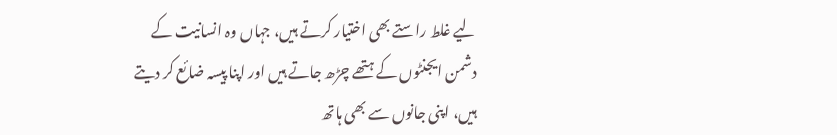لیے غلط راستے بھی اختیار کرتے ہیں، جہاں وہ انسانیت کے دشمن ایجنٹوں کے ہتھے چڑھ جاتے ہیں اور اپنا پیسہ ضائع کر دیتے ہیں، اپنی جانوں سے بھی ہاتھ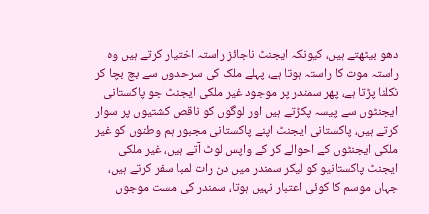دھو بیٹھتے ہیں، کیونکہ ایجنٹ ناجائز راستہ اختیار کرتے ہیں وہ راستہ موت کا راستہ ہوتا ہے، پہلے ملک کی سرحدوں سے بچ بچا کر نکلنا پڑتا ہے، پھر سمندر پر موجود غیر ملکی ایجنٹ جو پاکستانی ایجنٹوں سے پیسہ پکڑتے ہیں اور لوگوں کو ناقص کشتیوں پر سوار کرتے ہیں، پاکستانی ایجنٹ اپنے پاکستانی مجبور ہم وطنوں کو غیر ملکی ایجنٹوں کے احوالے کر کے واپس لوٹ آتے ہیں، غیر ملکی ایجنٹ پاکستانیو کو لیکر سمندر میں دن رات لمبا سفر کرتے ہیں، جہاں موسم کا کوئی اعتبار نہیں ہوتا، سمندر کی مست موجوں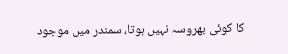کا کوئی بھروسہ نہیں ہوتا، سمندر میں موجود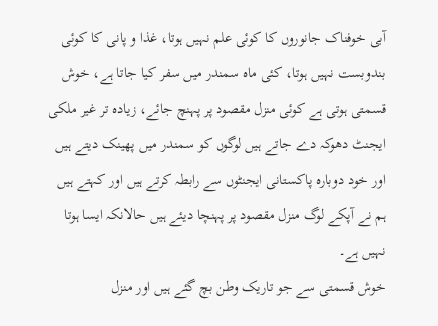آبی خوفناک جانوروں کا کوئی علم نہیں ہوتا، غذا و پانی کا کوئی بندوبست نہیں ہوتا، کئی ماہ سمندر میں سفر کیا جاتا ہے، خوش قسمتی ہوتی ہے کوئی منزل مقصود پر پہنچ جائے، زیادہ تر غیر ملکی ایجنٹ دھوکہ دے جاتے ہیں لوگوں کو سمندر میں پھینک دیتے ہیں اور خود دوبارہ پاکستانی ایجنٹوں سے رابطہ کرتے ہیں اور کہتے ہیں ہم نے آپکے لوگ منزل مقصود پر پہنچا دیئے ہیں حالانکہ ایسا ہوتا نہیں ہے۔
خوش قسمتی سے جو تاریک وطن بچ گئے ہیں اور منزل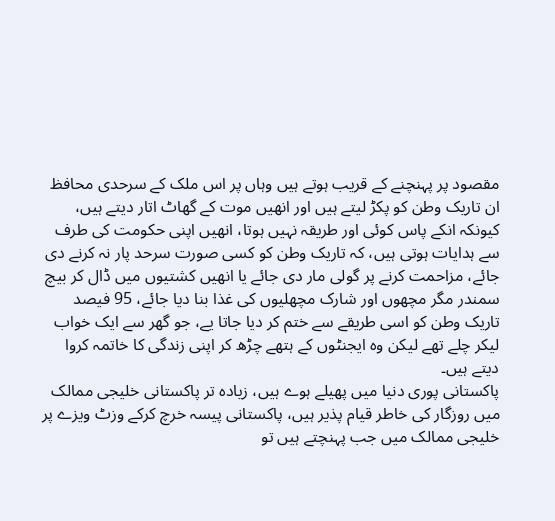مقصود پر پہنچنے کے قریب ہوتے ہیں وہاں پر اس ملک کے سرحدی محافظ ان تاریک وطن کو پکڑ لیتے ہیں اور انھیں موت کے گھاٹ اتار دیتے ہیں، کیونکہ انکے پاس کوئی اور طریقہ نہیں ہوتا، انھیں اپنی حکومت کی طرف سے ہدایات ہوتی ہیں، کہ تاریک وطن کو کسی صورت سرحد پار نہ کرنے دی جائے، مزاحمت کرنے پر گولی مار دی جائے یا انھیں کشتیوں میں ڈال کر بیچ سمندر مگر مچھوں اور شارک مچھلیوں کی غذا بنا دیا جائے، 95 فیصد تاریک وطن کو اسی طریقے سے ختم کر دیا جاتا یے، جو گھر سے ایک خواب لیکر چلے تھے لیکن وہ ایجنٹوں کے ہتھے چڑھ کر اپنی زندگی کا خاتمہ کروا دیتے ہیں۔
پاکستانی پوری دنیا میں پھیلے ہوے ہیں، زیادہ تر پاکستانی خلیجی ممالک میں روزگار کی خاطر قیام پذیر ہیں، پاکستانی پیسہ خرچ کرکے وزٹ ویزے پر خلیجی ممالک میں جب پہنچتے ہیں تو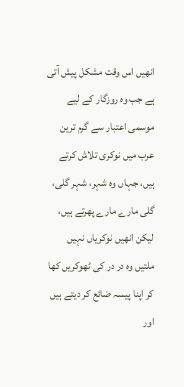انھیں اس وقت مشکل پیش آتی ہے جب وہ روزگار کے لیے موسمی اعتبار سے گرم ترین عرب میں نوکری تلاش کرتے ہیں، جہاں وہ شہر، شہر گلی، گلی مارے مارے پھرتے ہیں، لیکن انھیں نوکریاں نہیں ملتیں وہ در در کی ٹھوکریں کھا کر اپنا پیسہ ضائع کر دیتے ہیں اور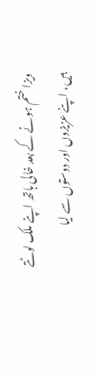ویزا ختم ہونے کے بعد خالی ہاتھ اپنے ملک لوٹتے ہیں، اپنے عزیزوں اور دوستوں سے لیا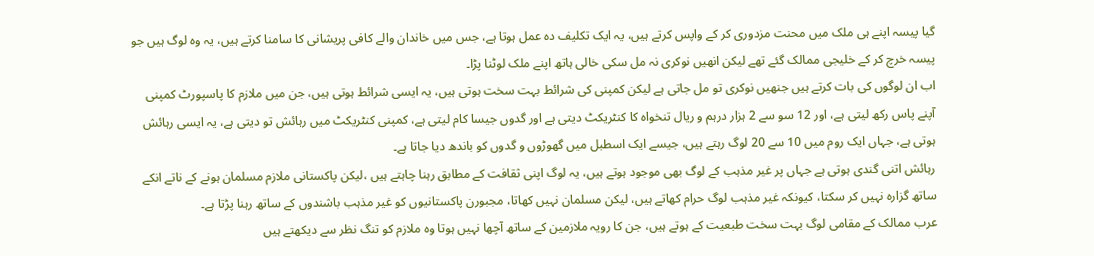گیا پیسہ اپنے ہی ملک میں محنت مزدوری کر کے واپس کرتے ہیں، یہ ایک تکلیف دہ عمل ہوتا ہے، جس میں خاندان والے کافی پریشانی کا سامنا کرتے ہیں، یہ وہ لوگ ہیں جو پیسہ خرچ کر کے خلیجی ممالک گئے تھے لیکن انھیں نوکری نہ مل سکی خالی ہاتھ اپنے ملک لوٹنا پڑا۔
اب ان لوگوں کی بات کرتے ہیں جنھیں نوکری تو مل جاتی ہے لیکن کمپنی کی شرائط بہت سخت ہوتی ہیں، یہ ایسی شرائط ہوتی ہیں، جن میں ملازم کا پاسپورٹ کمپنی آپنے پاس رکھ لیتی ہے، اور 12 سو سے 2 ہزار درہم و ریال تنخواہ کا کنٹریکٹ دیتی ہے اور گدوں جیسا کام لیتی ہے، کمپنی کنٹریکٹ میں رہائش تو دیتی ہے، یہ ایسی رہائش ہوتی ہے، جہاں ایک روم میں 10 سے 20 لوگ رہتے ہیں، جیسے ایک اسطبل میں گھوڑوں و گدوں کو باندھ دیا جاتا ہے۔
رہائش اتنی گندی ہوتی ہے جہاں پر غیر مذہب کے لوگ بھی موجود ہوتے ہیں، یہ لوگ اپنی ثقافت کے مطابق رہنا چاہتے ہیں ،لیکن پاکستانی ملازم مسلمان ہونے کے ناتے انکے ساتھ گزارہ نہیں کر سکتا، کیونکہ غیر مذہب لوگ حرام کھاتے ہیں، لیکن مسلمان نہیں کھاتا، مجبورن پاکستانیوں کو غیر مذہب باشندوں کے ساتھ رہنا پڑتا ہے۔
عرب ممالک کے مقامی لوگ بہت سخت طبعیت کے ہوتے ہیں، جن کا رویہ ملازمین کے ساتھ آچھا نہیں ہوتا وہ ملازم کو تنگ نظر سے دیکھتے ہیں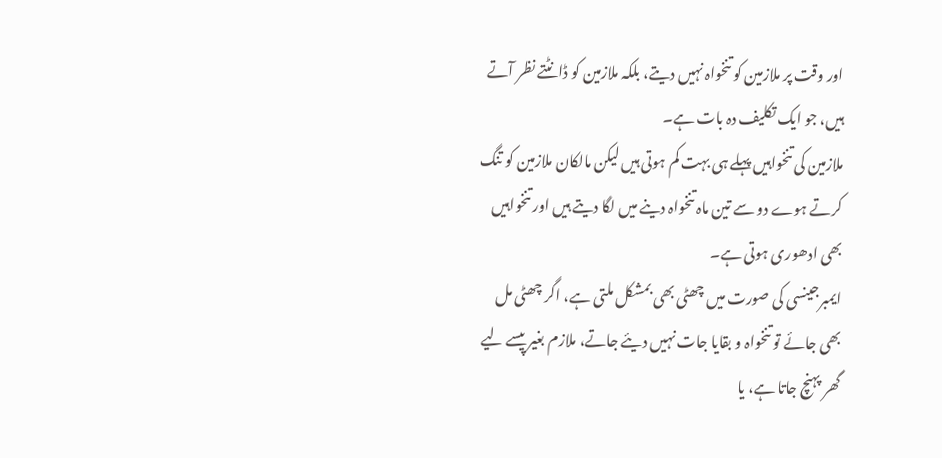اور وقت پر ملازمین کو تنخواہ نہیں دیتے، بلکہ ملازمین کو ڈانٹتے نظر آتے ہیں، جو ایک تکلیف دہ بات ہے۔
ملازمین کی تنخواہیں پہلے ہی بہت کم ہوتی ہیں لیکن مالکان ملازمین کو تنگ کرتے ہوے دو سے تین ماہ تنخواہ دینے میں لگا دیتے ہیں اور تنخواہیں بھی ادھوری ہوتی ہے۔
ایمبرجینسی کی صورت میں چھٹی بھی بمشکل ملتی ہے، اگر چھٹی مل بھی جائے تو تنخواہ و بقایا جات نہیں دیئے جاتے، ملازم بغیر پیسے لیے گھر پہنچ جاتا ہے، یا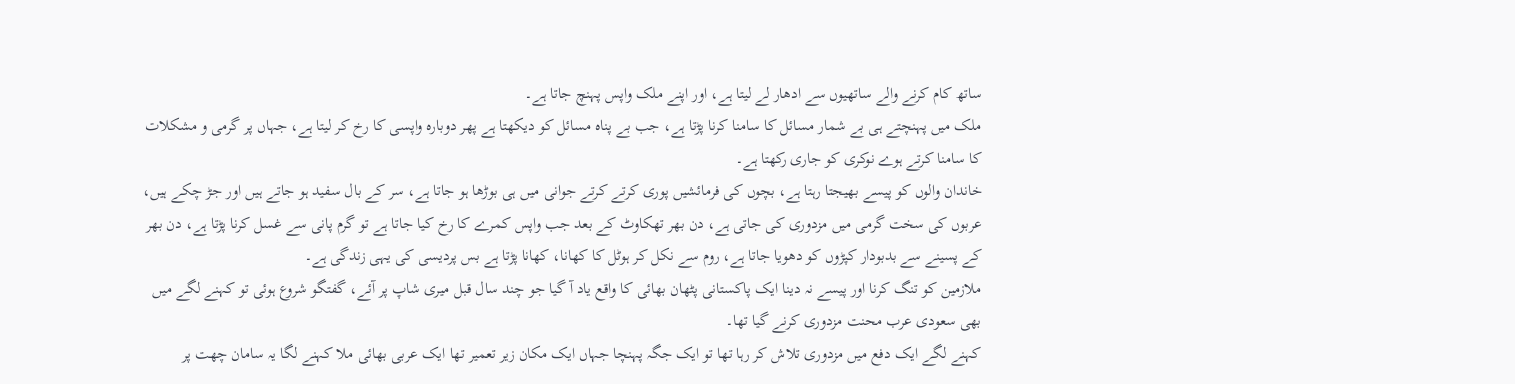ساتھ کام کرنے والے ساتھیوں سے ادھار لے لیتا ہے، اور اپنے ملک واپس پہنچ جاتا ہے۔
ملک میں پہنچتے ہی بے شمار مسائل کا سامنا کرنا پڑتا ہے، جب بے پناہ مسائل کو دیکھتا ہے پھر دوبارہ واپسی کا رخ کر لیتا ہے، جہاں پر گرمی و مشکلات کا سامنا کرتے ہوے نوکری کو جاری رکھتا ہے۔
خاندان والوں کو پیسے بھیجتا رہتا ہے، بچوں کی فرمائشیں پوری کرتے کرتے جوانی میں ہی بوڑھا ہو جاتا ہے، سر کے بال سفید ہو جاتے ہیں اور جڑ چکے ہیں، عربوں کی سخت گرمی میں مزدوری کی جاتی ہے، دن بھر تھکاوٹ کے بعد جب واپس کمرے کا رخ کیا جاتا ہے تو گرم پانی سے غسل کرنا پڑتا ہے، دن بھر کے پسینے سے بدبودار کپڑوں کو دھویا جاتا ہے، روم سے نکل کر ہوٹل کا کھانا، کھانا پڑتا ہے بس پردیسی کی یہی زندگی ہے۔
ملازمین کو تنگ کرنا اور پیسے نہ دینا ایک پاکستانی پٹھان بھائی کا واقع یاد آ گیا جو چند سال قبل میری شاپ پر آئے، گفتگو شروع ہوئی تو کہنے لگے میں بھی سعودی عرب محنت مزدوری کرنے گیا تھا۔
کہنے لگے ایک دفع میں مزدوری تلاش کر رہا تھا تو ایک جگہ پہنچا جہاں ایک مکان زیر تعمیر تھا ایک عربی بھائی ملا کہنے لگا یہ سامان چھت پر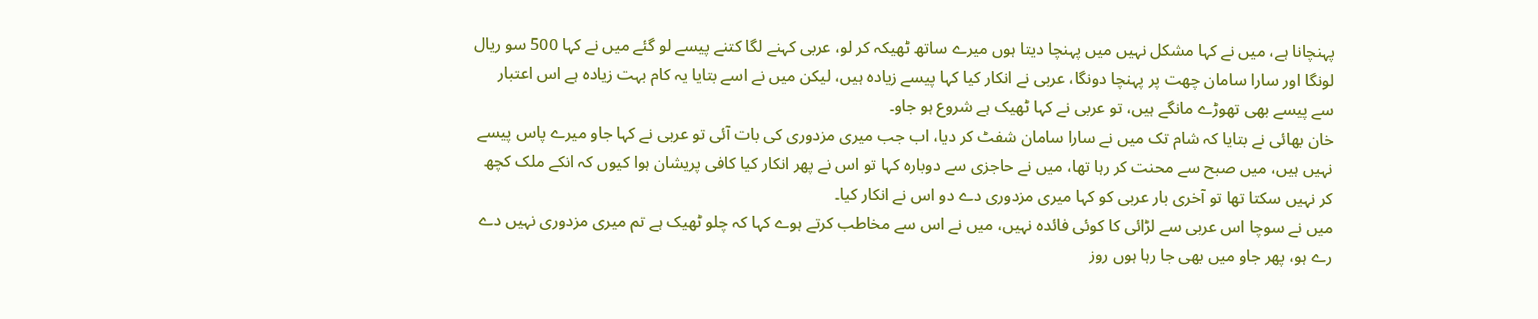پہنچانا ہے، میں نے کہا مشکل نہیں میں پہنچا دیتا ہوں میرے ساتھ ٹھیکہ کر لو، عربی کہنے لگا کتنے پیسے لو گئے میں نے کہا 500 سو ریال لونگا اور سارا سامان چھت پر پہنچا دونگا، عربی نے انکار کیا کہا پیسے زیادہ ہیں، لیکن میں نے اسے بتایا یہ کام بہت زیادہ ہے اس اعتبار سے پیسے بھی تھوڑے مانگے ہیں، تو عربی نے کہا ٹھیک ہے شروع ہو جاو۔
خان بھائی نے بتایا کہ شام تک میں نے سارا سامان شفٹ کر دیا، اب جب میری مزدوری کی بات آئی تو عربی نے کہا جاو میرے پاس پیسے نہیں ہیں، میں صبح سے محنت کر رہا تھا، میں نے حاجزی سے دوبارہ کہا تو اس نے پھر انکار کیا کافی پریشان ہوا کیوں کہ انکے ملک کچھ کر نہیں سکتا تھا تو آخری بار عربی کو کہا میری مزدوری دے دو اس نے انکار کیا۔
میں نے سوچا اس عربی سے لڑائی کا کوئی فائدہ نہیں، میں نے اس سے مخاطب کرتے ہوے کہا کہ چلو ٹھیک ہے تم میری مزدوری نہیں دے رے ہو، پھر جاو میں بھی جا رہا ہوں روز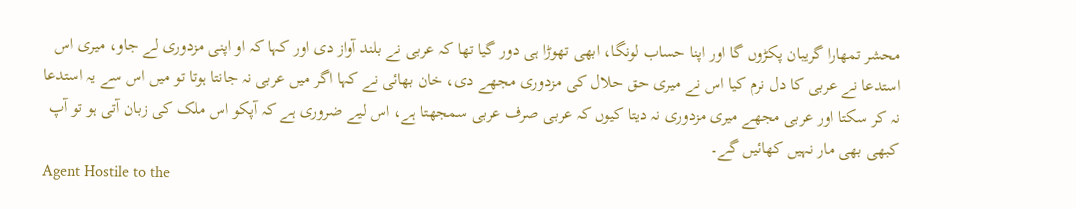محشر تمھارا گریبان پکڑوں گا اور اپنا حساب لونگا، ابھی تھوڑا ہی دور گیا تھا کہ عربی نے بلند آواز دی اور کہا کہ او اپنی مزدوری لے جاو، میری اس استدعا نے عربی کا دل نرم کیا اس نے میری حق حلال کی مزدوری مجھے دی، خان بھائی نے کہا اگر میں عربی نہ جانتا ہوتا تو میں اس سے یہ استدعا نہ کر سکتا اور عربی مجھے میری مزدوری نہ دیتا کیوں کہ عربی صرف عربی سمجھتا ہے، اس لیے ضروری ہے کہ آپکو اس ملک کی زبان آتی ہو تو آپ کبھی بھی مار نہیں کھائیں گے۔
Agent Hostile to the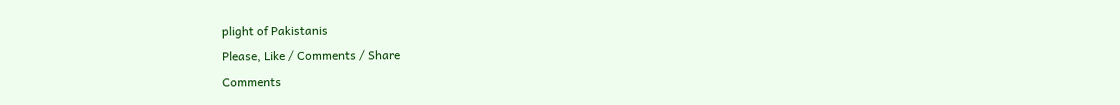plight of Pakistanis
Please, Like / Comments / Share
Comments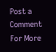Post a Comment
For More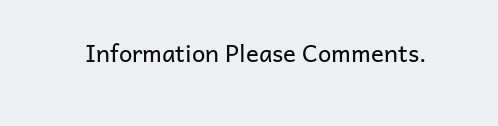Information Please Comments.